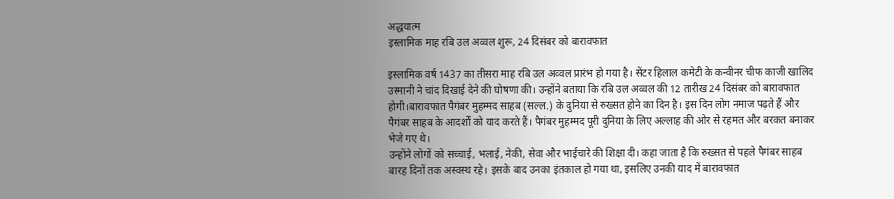अद्धयात्म
इस्लामिक माह रबि उल अव्वल शुरू, 24 दिसंबर को बारावफात

इस्लामिक वर्ष 1437 का तीसरा माह रबि उल अव्वल प्रारंभ हो गया है। सेंटर हिलाल कमेटी के कन्वीनर चीफ काजी खालिद उस्मानी ने चांद दिखाई देने की घोषणा की। उन्होंने बताया कि रबि उल अव्वल की 12 तारीख 24 दिसंबर को बारावफात होगी।बारावफात पैगंबर मुहम्मद साहब (सल्ल.) के दुनिया से रुख्सत होने का दिन है। इस दिन लोग नमाज पढ़ते हैं और पैगंबर साहब के आदर्शों को याद करते हैं। पैगंबर मुहम्मद पूरी दुनिया के लिए अल्लाह की ओर से रहमत और बरकत बनाकर भेजे गए थे।
उन्होंने लोगों को सच्चाई, भलाई, नेकी, सेवा और भाईचारे की शिक्षा दी। कहा जाता है कि रुख्सत से पहले पैगंबर साहब बारह दिनों तक अस्वस्थ रहे। इसके बाद उनका इंतकाल हो गया था, इसलिए उनकी याद में बारावफात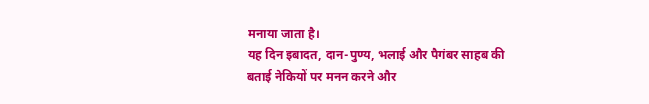मनाया जाता है।
यह दिन इबादत, दान-पुण्य, भलाई और पैगंबर साहब की बताई नेकियों पर मनन करने और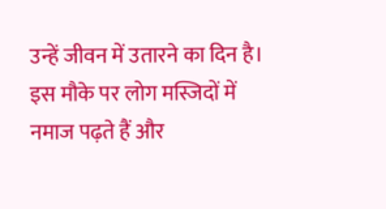उन्हें जीवन में उतारने का दिन है। इस मौके पर लोग मस्जिदों में नमाज पढ़ते हैं और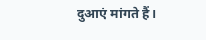दुआएं मांगते हैं।